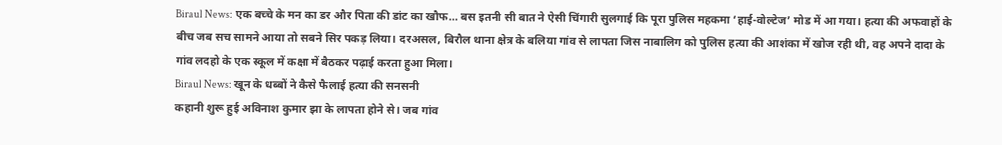Biraul News: एक बच्चे के मन का डर और पिता की डांट का खौफ… बस इतनी सी बात ने ऐसी चिंगारी सुलगाई कि पूरा पुलिस महकमा ‘हाई-वोल्टेज’ मोड में आ गया। हत्या की अफवाहों के बीच जब सच सामने आया तो सबने सिर पकड़ लिया। दरअसल, बिरौल थाना क्षेत्र के बलिया गांव से लापता जिस नाबालिग को पुलिस हत्या की आशंका में खोज रही थी, वह अपने दादा के गांव लदहो के एक स्कूल में कक्षा में बैठकर पढ़ाई करता हुआ मिला।
Biraul News: खून के धब्बों ने कैसे फैलाई हत्या की सनसनी
कहानी शुरू हुई अविनाश कुमार झा के लापता होने से। जब गांव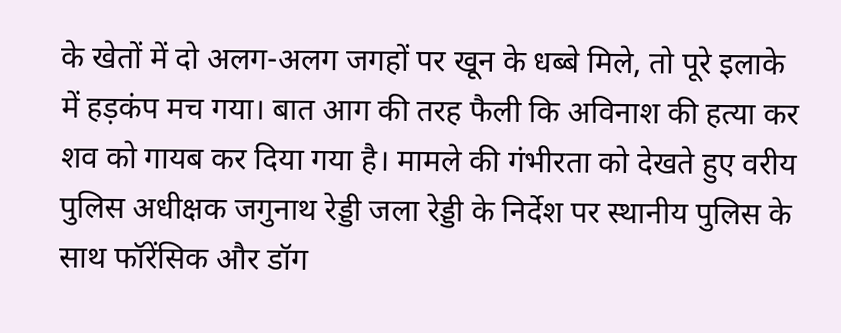के खेतों में दो अलग-अलग जगहों पर खून के धब्बे मिले, तो पूरे इलाके में हड़कंप मच गया। बात आग की तरह फैली कि अविनाश की हत्या कर शव को गायब कर दिया गया है। मामले की गंभीरता को देखते हुए वरीय पुलिस अधीक्षक जगुनाथ रेड्डी जला रेड्डी के निर्देश पर स्थानीय पुलिस के साथ फॉरेंसिक और डॉग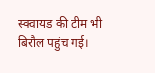स्क्वायड की टीम भी बिरौल पहुंच गई।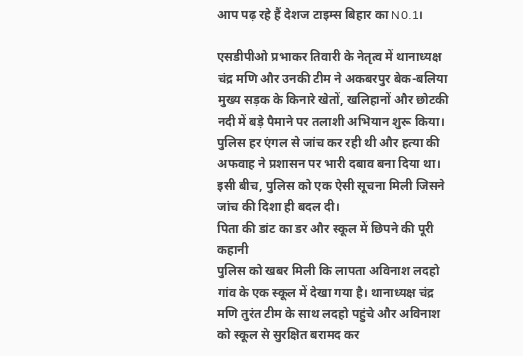आप पढ़ रहे हैं देशज टाइम्स बिहार का N0.1।

एसडीपीओ प्रभाकर तिवारी के नेतृत्व में थानाध्यक्ष चंद्र मणि और उनकी टीम ने अकबरपुर बेक-बलिया मुख्य सड़क के किनारे खेतों, खलिहानों और छोटकी नदी में बड़े पैमाने पर तलाशी अभियान शुरू किया। पुलिस हर एंगल से जांच कर रही थी और हत्या की अफवाह ने प्रशासन पर भारी दबाव बना दिया था। इसी बीच, पुलिस को एक ऐसी सूचना मिली जिसने जांच की दिशा ही बदल दी।
पिता की डांट का डर और स्कूल में छिपने की पूरी कहानी
पुलिस को खबर मिली कि लापता अविनाश लदहो गांव के एक स्कूल में देखा गया है। थानाध्यक्ष चंद्र मणि तुरंत टीम के साथ लदहो पहुंचे और अविनाश को स्कूल से सुरक्षित बरामद कर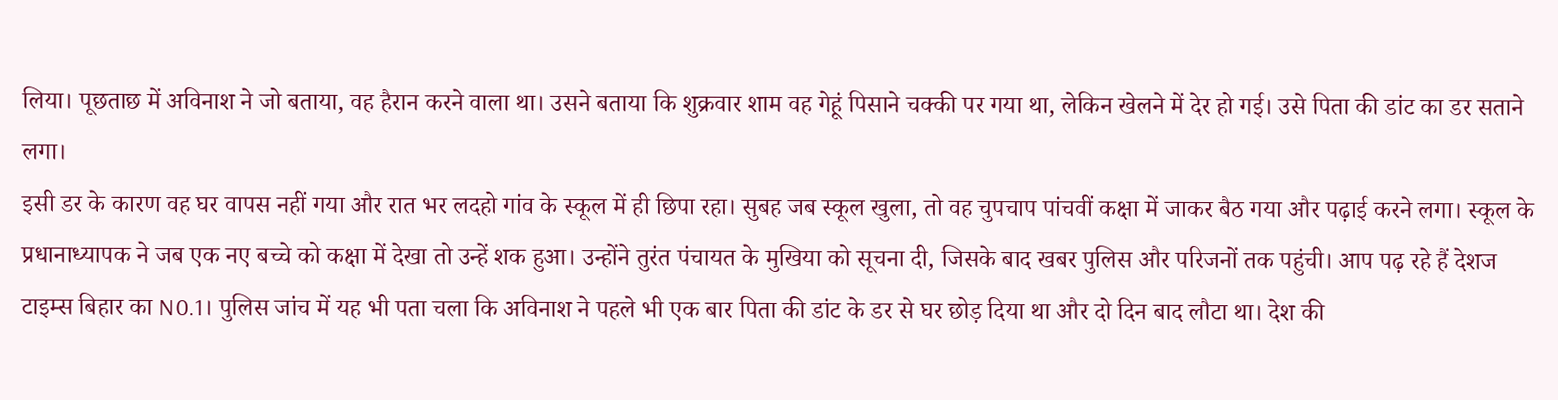लिया। पूछताछ में अविनाश ने जो बताया, वह हैरान करने वाला था। उसने बताया कि शुक्रवार शाम वह गेहूं पिसाने चक्की पर गया था, लेकिन खेलने में देर हो गई। उसे पिता की डांट का डर सताने लगा।
इसी डर के कारण वह घर वापस नहीं गया और रात भर लदहो गांव के स्कूल में ही छिपा रहा। सुबह जब स्कूल खुला, तो वह चुपचाप पांचवीं कक्षा में जाकर बैठ गया और पढ़ाई करने लगा। स्कूल के प्रधानाध्यापक ने जब एक नए बच्चे को कक्षा में देखा तो उन्हें शक हुआ। उन्होंने तुरंत पंचायत के मुखिया को सूचना दी, जिसके बाद खबर पुलिस और परिजनों तक पहुंची। आप पढ़ रहे हैं देशज टाइम्स बिहार का N0.1। पुलिस जांच में यह भी पता चला कि अविनाश ने पहले भी एक बार पिता की डांट के डर से घर छोड़ दिया था और दो दिन बाद लौटा था। देश की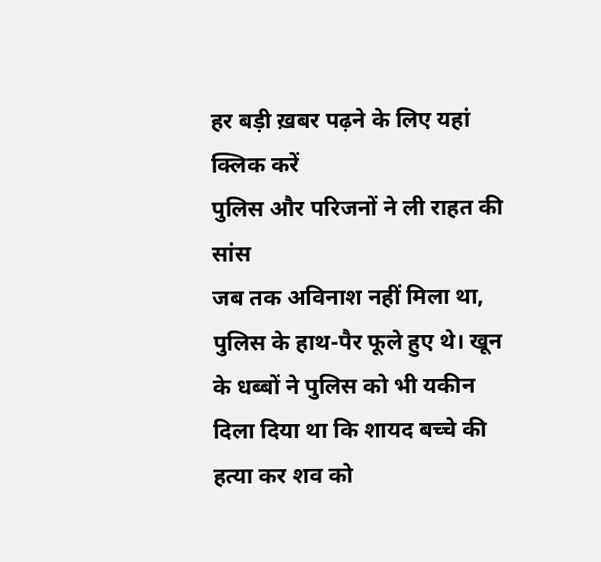हर बड़ी ख़बर पढ़ने के लिए यहां क्लिक करें
पुलिस और परिजनों ने ली राहत की सांस
जब तक अविनाश नहीं मिला था, पुलिस के हाथ-पैर फूले हुए थे। खून के धब्बों ने पुलिस को भी यकीन दिला दिया था कि शायद बच्चे की हत्या कर शव को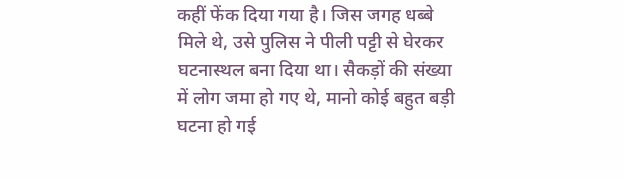कहीं फेंक दिया गया है। जिस जगह धब्बे मिले थे, उसे पुलिस ने पीली पट्टी से घेरकर घटनास्थल बना दिया था। सैकड़ों की संख्या में लोग जमा हो गए थे, मानो कोई बहुत बड़ी घटना हो गई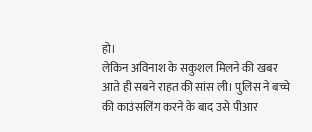हो।
लेकिन अविनाश के सकुशल मिलने की खबर आते ही सबने राहत की सांस ली। पुलिस ने बच्चे की काउंसलिंग करने के बाद उसे पीआर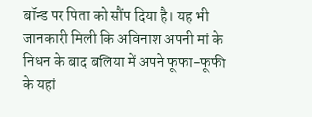बॉन्ड पर पिता को सौंप दिया है। यह भी जानकारी मिली कि अविनाश अपनी मां के निधन के बाद बलिया में अपने फूफा-फूफी के यहां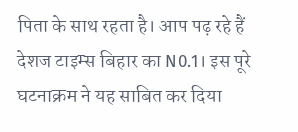पिता के साथ रहता है। आप पढ़ रहे हैं देशज टाइम्स बिहार का N0.1। इस पूरे घटनाक्रम ने यह साबित कर दिया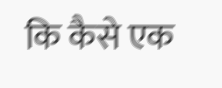कि कैसे एक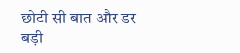छोटी सी बात और डर बड़ी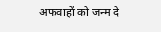अफवाहों को जन्म दे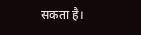सकता है।